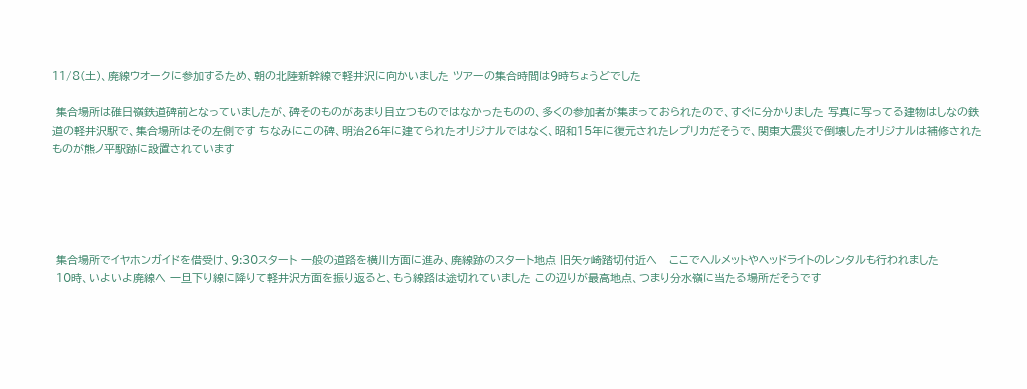11/8(土)、廃線ウオークに参加するため、朝の北陸新幹線で軽井沢に向かいました ツアーの集合時間は9時ちょうどでした

 集合場所は碓日嶺鉄道碑前となっていましたが、碑そのものがあまり目立つものではなかったものの、多くの参加者が集まっておられたので、すぐに分かりました 写真に写ってる建物はしなの鉄道の軽井沢駅で、集合場所はその左側です ちなみにこの碑、明治26年に建てられたオリジナルではなく、昭和15年に復元されたレプリカだそうで、関東大震災で倒壊したオリジナルは補修されたものが熊ノ平駅跡に設置されています





 集合場所でイヤホンガイドを借受け、9:30スタート 一般の道路を横川方面に進み、廃線跡のスタート地点 旧矢ヶ崎踏切付近へ   ここでヘルメットやヘッドライトのレンタルも行われました
 10時、いよいよ廃線へ 一旦下り線に降りて軽井沢方面を振り返ると、もう線路は途切れていました この辺りが最高地点、つまり分水嶺に当たる場所だそうです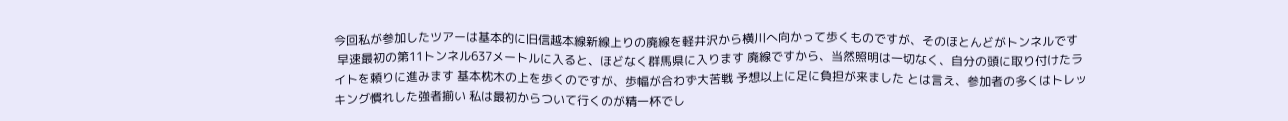今回私が参加したツアーは基本的に旧信越本線新線上りの廃線を軽井沢から横川へ向かって歩くものですが、そのほとんどがトンネルです
 早速最初の第11トンネル637メートルに入ると、ほどなく群馬県に入ります 廃線ですから、当然照明は一切なく、自分の頭に取り付けたライトを頼りに進みます 基本枕木の上を歩くのですが、歩幅が合わず大苦戦 予想以上に足に負担が来ました とは言え、参加者の多くはトレッキング慣れした強者揃い 私は最初からついて行くのが精一杯でし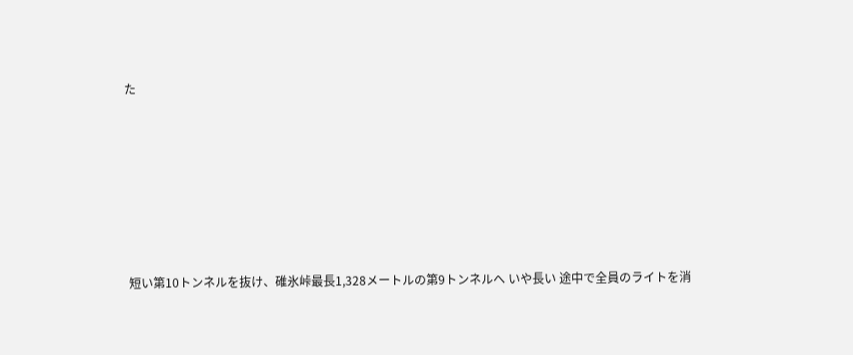た






 短い第10トンネルを抜け、碓氷峠最長1,328メートルの第9トンネルへ いや長い 途中で全員のライトを消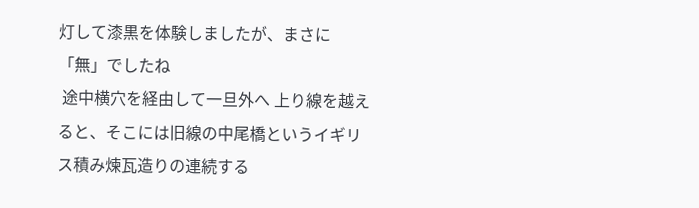灯して漆黒を体験しましたが、まさに「無」でしたね
 途中横穴を経由して一旦外へ 上り線を越えると、そこには旧線の中尾橋というイギリス積み煉瓦造りの連続する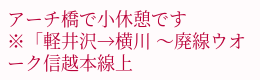アーチ橋で小休憩です
※「軽井沢→横川 〜廃線ウオーク信越本線上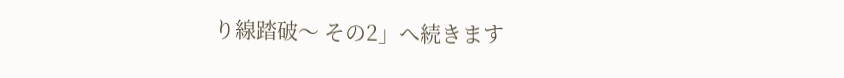り線踏破〜 その2」へ続きます